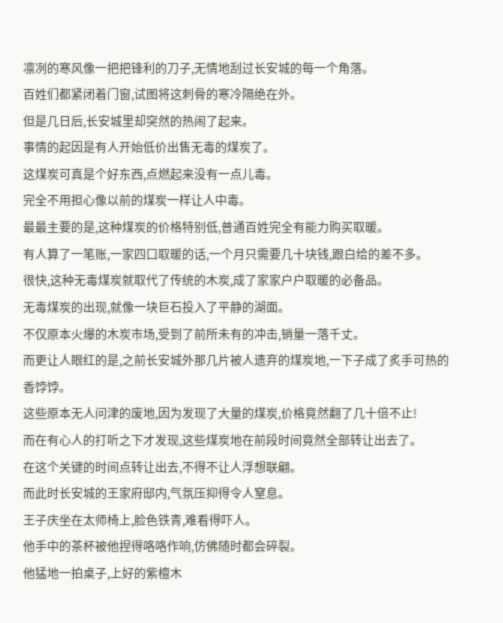凛冽的寒风像一把把锋利的刀子,无情地刮过长安城的每一个角落。
百姓们都紧闭着门窗,试图将这刺骨的寒冷隔绝在外。
但是几日后,长安城里却突然的热闹了起来。
事情的起因是有人开始低价出售无毒的煤炭了。
这煤炭可真是个好东西,点燃起来没有一点儿毒。
完全不用担心像以前的煤炭一样让人中毒。
最最主要的是,这种煤炭的价格特别低,普通百姓完全有能力购买取暖。
有人算了一笔账,一家四口取暖的话,一个月只需要几十块钱,跟白给的差不多。
很快,这种无毒煤炭就取代了传统的木炭,成了家家户户取暖的必备品。
无毒煤炭的出现,就像一块巨石投入了平静的湖面。
不仅原本火爆的木炭市场,受到了前所未有的冲击,销量一落千丈。
而更让人眼红的是,之前长安城外那几片被人遗弃的煤炭地,一下子成了炙手可热的香饽饽。
这些原本无人问津的废地,因为发现了大量的煤炭,价格竟然翻了几十倍不止!
而在有心人的打听之下才发现,这些煤炭地在前段时间竟然全部转让出去了。
在这个关键的时间点转让出去,不得不让人浮想联翩。
而此时长安城的王家府邸内,气氛压抑得令人窒息。
王子庆坐在太师椅上,脸色铁青,难看得吓人。
他手中的茶杯被他捏得咯咯作响,仿佛随时都会碎裂。
他猛地一拍桌子,上好的紫檀木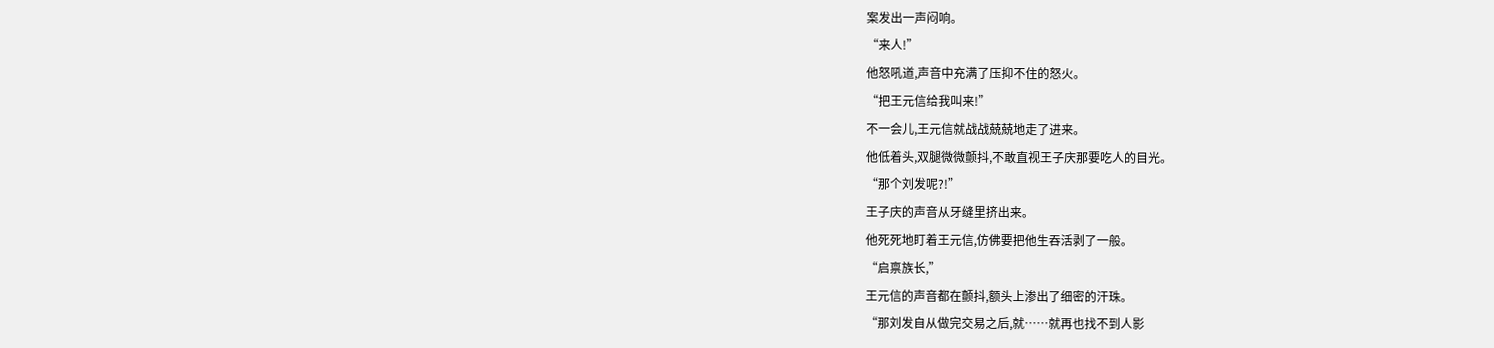案发出一声闷响。
“来人!”
他怒吼道,声音中充满了压抑不住的怒火。
“把王元信给我叫来!”
不一会儿,王元信就战战兢兢地走了进来。
他低着头,双腿微微颤抖,不敢直视王子庆那要吃人的目光。
“那个刘发呢?!”
王子庆的声音从牙缝里挤出来。
他死死地盯着王元信,仿佛要把他生吞活剥了一般。
“启禀族长,”
王元信的声音都在颤抖,额头上渗出了细密的汗珠。
“那刘发自从做完交易之后,就……就再也找不到人影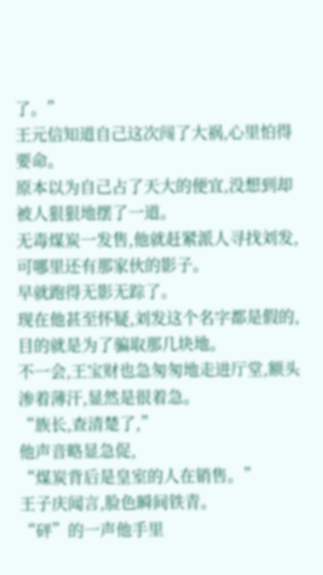了。”
王元信知道自己这次闯了大祸,心里怕得要命。
原本以为自己占了天大的便宜,没想到却被人狠狠地摆了一道。
无毒煤炭一发售,他就赶紧派人寻找刘发,可哪里还有那家伙的影子。
早就跑得无影无踪了。
现在他甚至怀疑,刘发这个名字都是假的,目的就是为了骗取那几块地。
不一会,王宝财也急匆匆地走进厅堂,额头渗着薄汗,显然是很着急。
“族长,查清楚了,”
他声音略显急促,
“煤炭背后是皇室的人在销售。”
王子庆闻言,脸色瞬间铁青。
“砰”的一声他手里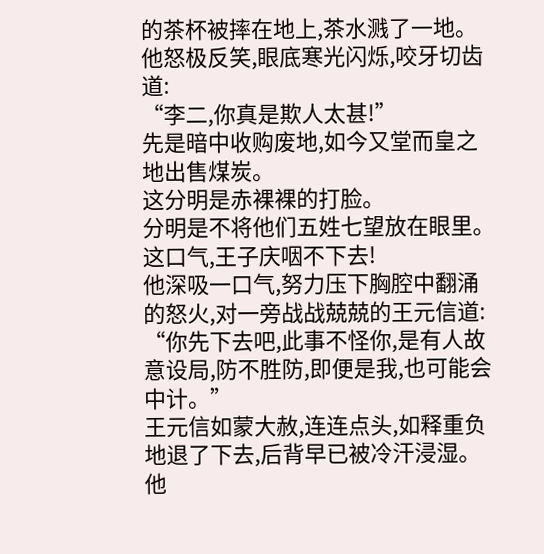的茶杯被摔在地上,茶水溅了一地。
他怒极反笑,眼底寒光闪烁,咬牙切齿道:
“李二,你真是欺人太甚!”
先是暗中收购废地,如今又堂而皇之地出售煤炭。
这分明是赤裸裸的打脸。
分明是不将他们五姓七望放在眼里。
这口气,王子庆咽不下去!
他深吸一口气,努力压下胸腔中翻涌的怒火,对一旁战战兢兢的王元信道:
“你先下去吧,此事不怪你,是有人故意设局,防不胜防,即便是我,也可能会中计。”
王元信如蒙大赦,连连点头,如释重负地退了下去,后背早已被冷汗浸湿。
他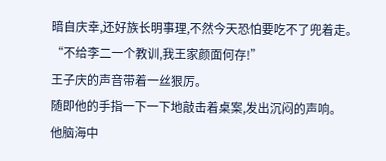暗自庆幸,还好族长明事理,不然今天恐怕要吃不了兜着走。
“不给李二一个教训,我王家颜面何存!”
王子庆的声音带着一丝狠厉。
随即他的手指一下一下地敲击着桌案,发出沉闷的声响。
他脑海中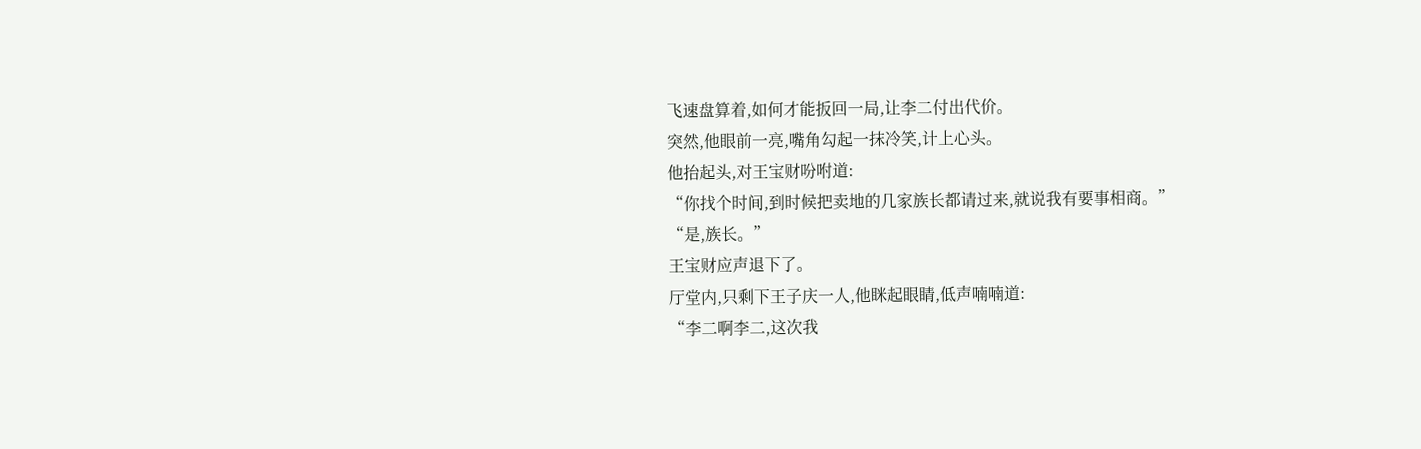飞速盘算着,如何才能扳回一局,让李二付出代价。
突然,他眼前一亮,嘴角勾起一抹冷笑,计上心头。
他抬起头,对王宝财吩咐道:
“你找个时间,到时候把卖地的几家族长都请过来,就说我有要事相商。”
“是,族长。”
王宝财应声退下了。
厅堂内,只剩下王子庆一人,他眯起眼睛,低声喃喃道:
“李二啊李二,这次我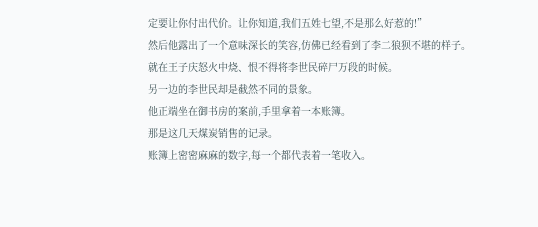定要让你付出代价。让你知道,我们五姓七望,不是那么好惹的!”
然后他露出了一个意味深长的笑容,仿佛已经看到了李二狼狈不堪的样子。
就在王子庆怒火中烧、恨不得将李世民碎尸万段的时候。
另一边的李世民却是截然不同的景象。
他正端坐在御书房的案前,手里拿着一本账簿。
那是这几天煤炭销售的记录。
账簿上密密麻麻的数字,每一个都代表着一笔收入。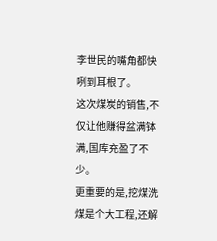李世民的嘴角都快咧到耳根了。
这次煤炭的销售,不仅让他赚得盆满钵满,国库充盈了不少。
更重要的是,挖煤洗煤是个大工程,还解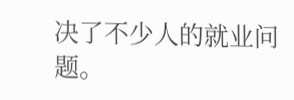决了不少人的就业问题。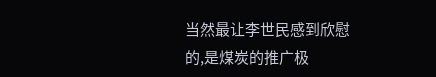当然最让李世民感到欣慰的,是煤炭的推广极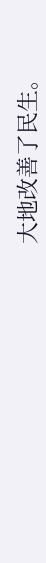大地改善了民生。